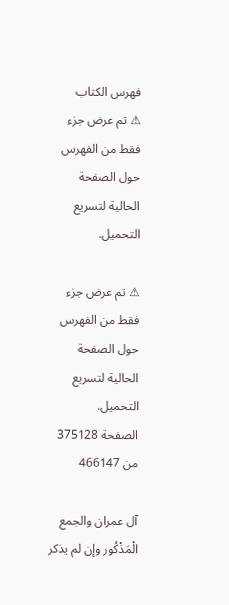فهرس الكتاب
⚠ تم عرض جزء فقط من الفهرس حول الصفحة الحالية لتسريع التحميل.

⚠ تم عرض جزء فقط من الفهرس حول الصفحة الحالية لتسريع التحميل.
الصفحة 375128 من 466147

آل عمران والجمع الْمَذْكُور وإن لم يذكر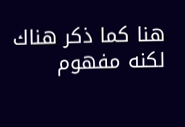هنا كما ذكر هناك لكنه مفهوم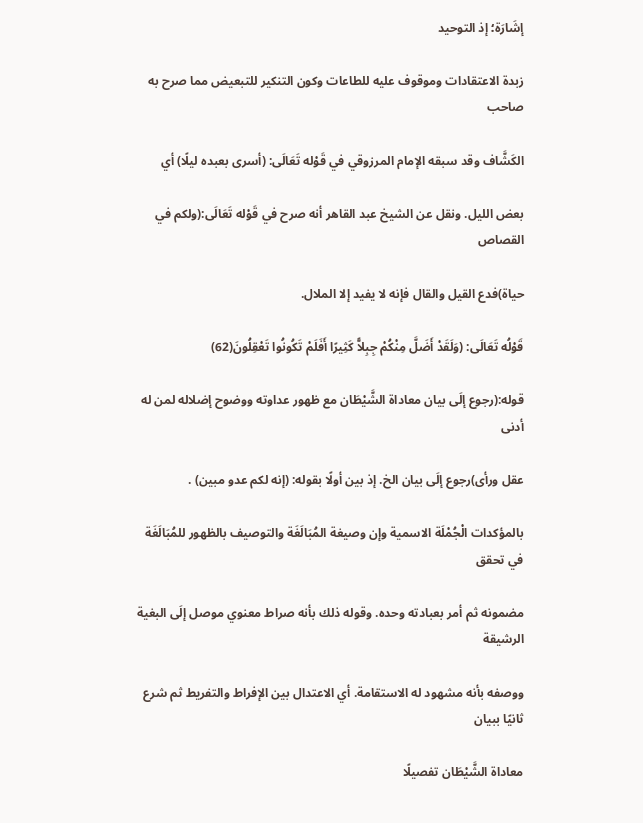إشَارَة؛ إذ التوحيد

زبدة الاعتقادات وموقوف عليه للطاعات وكون التنكير للتبعيض مما صرح به صاحب

الكَشَّاف وقد سبقه الإمام المرزوقي في قَوْله تَعَالَى: (أسرى بعبده ليلًا) أي

بعض الليل. ونقل عن الشيخ عبد القاهر أنه صرح في قَوْله تَعَالَى:(ولكم في القصاص

حياة)فدع القيل والقال فإنه لا يفيد إلا الملال.

قَوْلُه تَعَالَى: (وَلَقَدْ أَضَلَّ مِنْكُمْ جِبِلاًّ كَثِيرًا أَفَلَمْ تَكُونُوا تَعْقِلُونَ(62)

قوله:(رجوع إلَى بيان معاداة الشَّيْطَان مع ظهور عداوته ووضوح إضلاله لمن له أدنى

عقل ورأى)رجوع إلَى بيان الخ. إذ بين أولًا بقوله: (إنه لكم عدو مبين) .

بالمؤكدات الْجُمْلَة الاسمية وإن وصيغة المُبَالَغَة والتوصيف بالظهور للمُبَالَغَة في تحقق

مضمونه ثم أمر بعبادته وحده. وقوله ذلك بأنه صراط معنوي موصل إلَى البغية الرشيقة

ووصفه بأنه مشهود له الاستقامة. أي الاعتدال بين الإفراط والتفريط ثم شرع ثانيًا ببيان

معاداة الشَّيْطَان تفصيلًا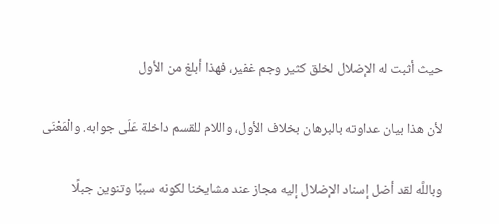حيث أثبت له الإضلال لخلق كثير وجم غفير، فهذا أبلغ من الأول

لأن هذا بيان عداوته بالبرهان بخلاف الأول، واللام للقسم داخلة عَلَى جوابه. والْمَعْنَى

وباللَّه لقد أضل إسناد الإضلال إليه مجاز عند مشايخنا لكونه سببًا وتنوين جبلًا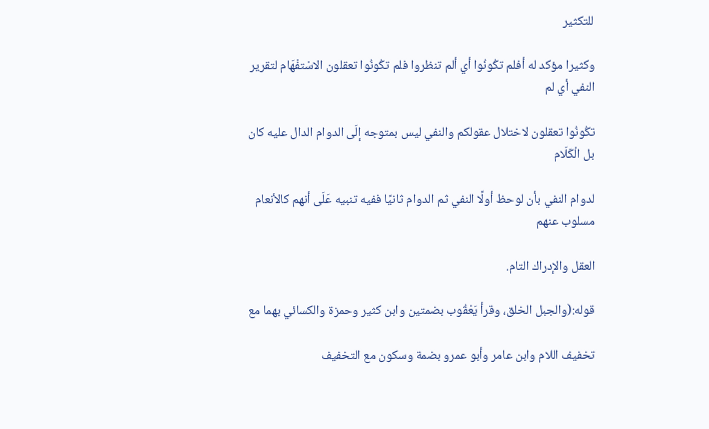للتكثير

وكثيرا مؤكد له أفلم تكُونُوا أي ألم تنظروا فلم تكُونُوا تعقلون الاسْتفْهَام لتقرير النفي أي لم

تكُونُوا تعقلون لاختلال عقولكم والنفي ليس بمتوجه إلَى الدوام الدال عليه كان بل الْكَلَام

لدوام النفي بأن لوحظ أولًا النفي ثم الدوام ثانيًا ففيه تنبيه عَلَى أنهم كالأنعام مسلوب عنهم

العقل والإدراك التام.

قوله:(والجبل الخلق، وقرأ يَعْقُوب بضمتين وابن كثير وحمزة والكسائي بهما مع

تخفيف اللام وابن عامر وأبو عمرو بضمة وسكون مع التخفيف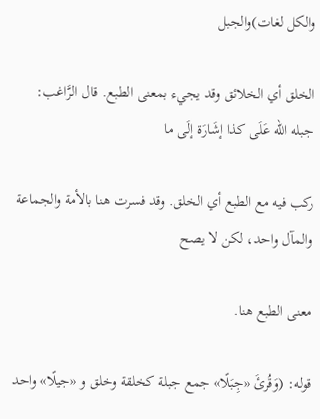والكل لغات)والجبل

الخلق أي الخلائق وقد يجيء بمعنى الطبع. قال الرَّاغب: جبله الله عَلَى كذا إشَارَة إلَى ما

ركب فيه مع الطبع أي الخلق. وقد فسرت هنا بالأمة والجماعة والمآل واحد، لكن لا يصح

معنى الطبع هنا.

قوله: (وَقُرئَ «جِبَلًا» جمع جبلة كخلقة وخلق و «جيلًا» واحد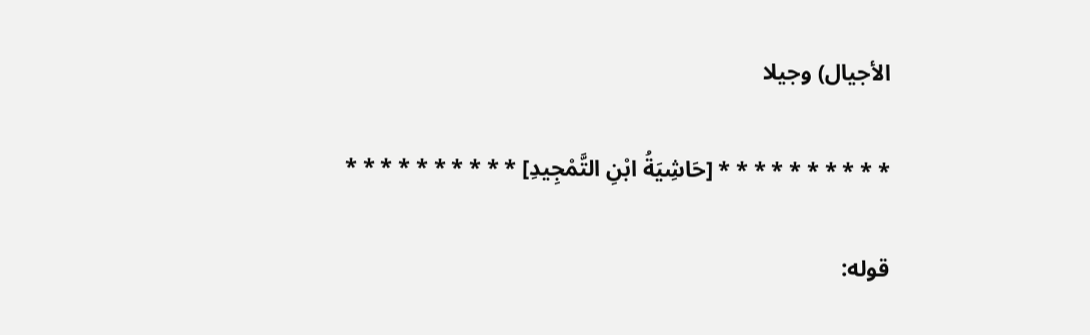الأجيال) وجيلا

* * * * * * * * * * [حَاشِيَةُ ابْنِ التَّمْجِيدِ] * * * * * * * * * *

قوله: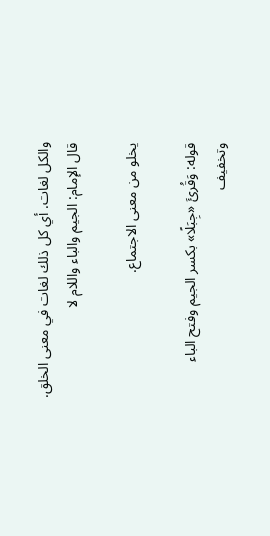والكل لغات. أي كل ذلك لغات في معنى الخلق. قال الإمام: الجيم والباء واللام لا

يخلو من معنى الاجتماع.

قوله: وَقُرئَ «جِبَلًا» بكسر الجيم وفتح الباء وتخفيف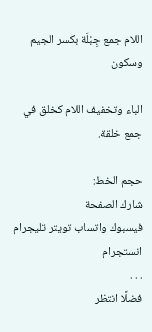اللام جمع جِبْلَة بكسر الجيم وسكون

الباء وتخفيف اللام كخلق في جمع خلقة.

حجم الخط:
شارك الصفحة
فيسبوك واتساب تويتر تليجرام انستجرام
. . .
فضلًا انتظر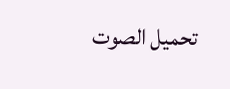تحميل الصوت